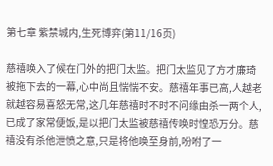第七章 紫禁城内,生死博弈(第11/16页)

慈禧唤入了候在门外的把门太监。把门太监见了方才廉琦被拖下去的一幕,心中尚且惴惴不安。慈禧年事已高,人越老就越容易喜怒无常,这几年慈禧时不时不问缘由杀一两个人,已成了家常便饭,是以把门太监被慈禧传唤时惶恐万分。慈禧没有杀他泄愤之意,只是将他唤至身前,吩咐了一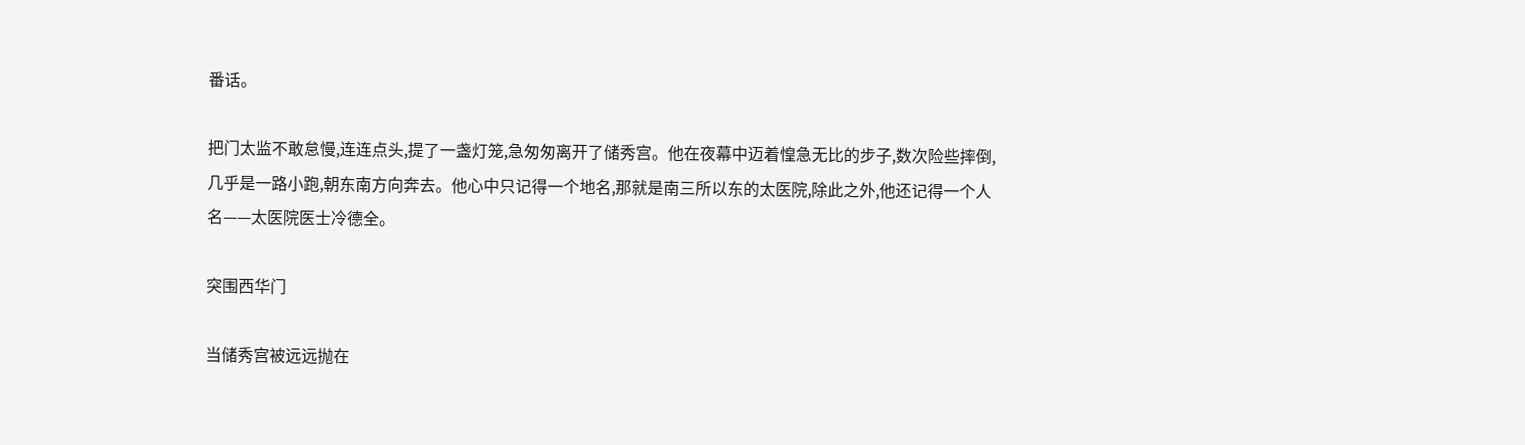番话。

把门太监不敢怠慢,连连点头,提了一盏灯笼,急匆匆离开了储秀宫。他在夜幕中迈着惶急无比的步子,数次险些摔倒,几乎是一路小跑,朝东南方向奔去。他心中只记得一个地名,那就是南三所以东的太医院,除此之外,他还记得一个人名——太医院医士冷德全。

突围西华门

当储秀宫被远远抛在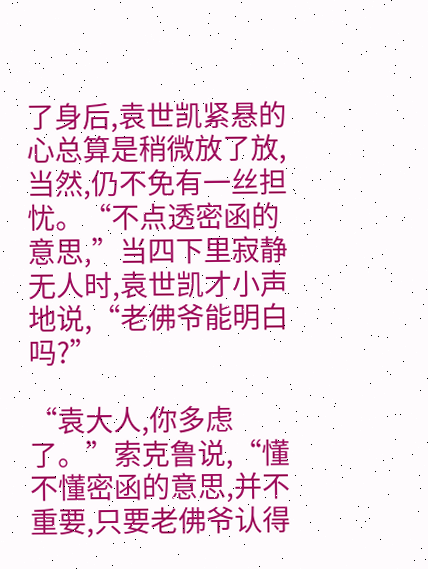了身后,袁世凯紧悬的心总算是稍微放了放,当然,仍不免有一丝担忧。“不点透密函的意思,”当四下里寂静无人时,袁世凯才小声地说,“老佛爷能明白吗?”

“袁大人,你多虑了。”索克鲁说,“懂不懂密函的意思,并不重要,只要老佛爷认得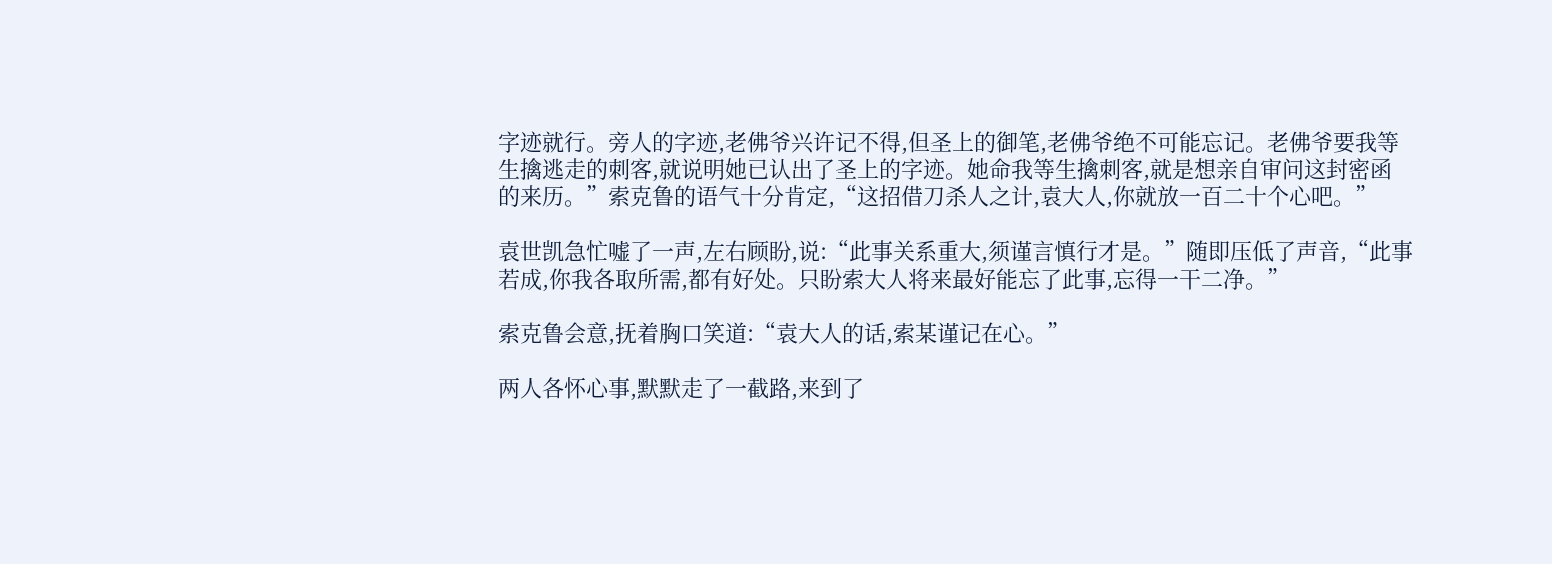字迹就行。旁人的字迹,老佛爷兴许记不得,但圣上的御笔,老佛爷绝不可能忘记。老佛爷要我等生擒逃走的刺客,就说明她已认出了圣上的字迹。她命我等生擒刺客,就是想亲自审问这封密函的来历。”索克鲁的语气十分肯定,“这招借刀杀人之计,袁大人,你就放一百二十个心吧。”

袁世凯急忙嘘了一声,左右顾盼,说:“此事关系重大,须谨言慎行才是。”随即压低了声音,“此事若成,你我各取所需,都有好处。只盼索大人将来最好能忘了此事,忘得一干二净。”

索克鲁会意,抚着胸口笑道:“袁大人的话,索某谨记在心。”

两人各怀心事,默默走了一截路,来到了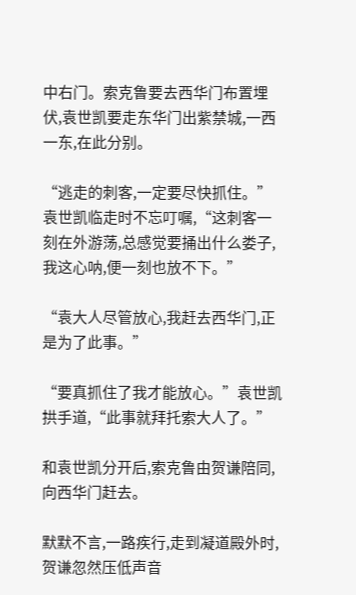中右门。索克鲁要去西华门布置埋伏,袁世凯要走东华门出紫禁城,一西一东,在此分别。

“逃走的刺客,一定要尽快抓住。”袁世凯临走时不忘叮嘱,“这刺客一刻在外游荡,总感觉要捅出什么娄子,我这心呐,便一刻也放不下。”

“袁大人尽管放心,我赶去西华门,正是为了此事。”

“要真抓住了我才能放心。”袁世凯拱手道,“此事就拜托索大人了。”

和袁世凯分开后,索克鲁由贺谦陪同,向西华门赶去。

默默不言,一路疾行,走到凝道殿外时,贺谦忽然压低声音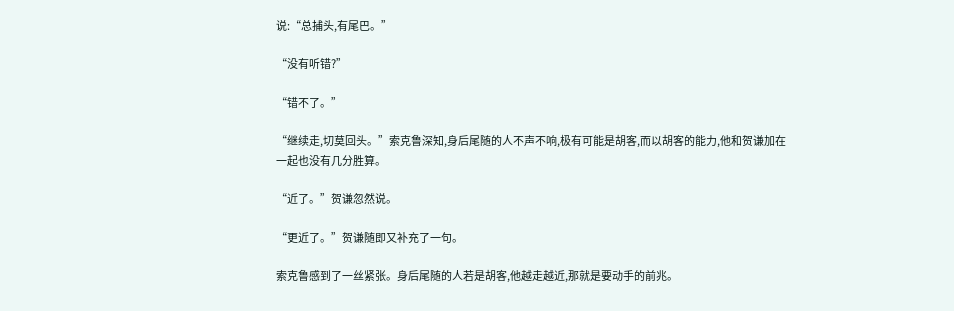说:“总捕头,有尾巴。”

“没有听错?”

“错不了。”

“继续走,切莫回头。”索克鲁深知,身后尾随的人不声不响,极有可能是胡客,而以胡客的能力,他和贺谦加在一起也没有几分胜算。

“近了。”贺谦忽然说。

“更近了。”贺谦随即又补充了一句。

索克鲁感到了一丝紧张。身后尾随的人若是胡客,他越走越近,那就是要动手的前兆。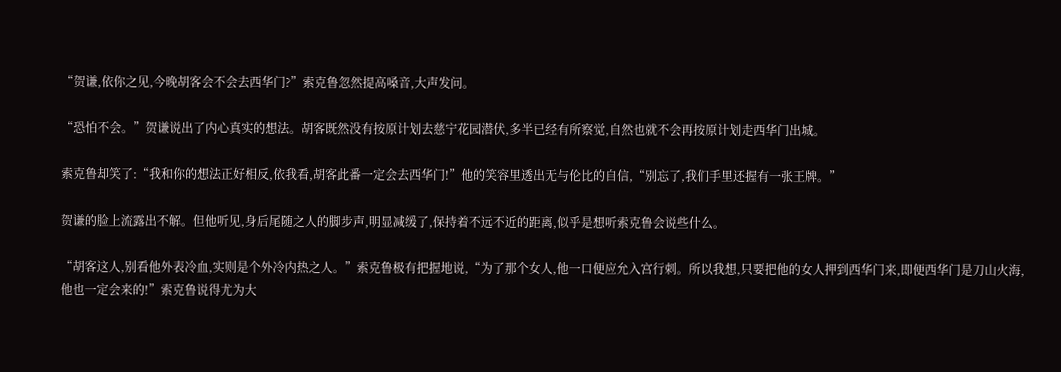“贺谦,依你之见,今晚胡客会不会去西华门?”索克鲁忽然提高嗓音,大声发问。

“恐怕不会。”贺谦说出了内心真实的想法。胡客既然没有按原计划去慈宁花园潜伏,多半已经有所察觉,自然也就不会再按原计划走西华门出城。

索克鲁却笑了:“我和你的想法正好相反,依我看,胡客此番一定会去西华门!”他的笑容里透出无与伦比的自信,“别忘了,我们手里还握有一张王牌。”

贺谦的脸上流露出不解。但他听见,身后尾随之人的脚步声,明显减缓了,保持着不远不近的距离,似乎是想听索克鲁会说些什么。

“胡客这人,别看他外表冷血,实则是个外冷内热之人。”索克鲁极有把握地说,“为了那个女人,他一口便应允入宫行刺。所以我想,只要把他的女人押到西华门来,即便西华门是刀山火海,他也一定会来的!”索克鲁说得尤为大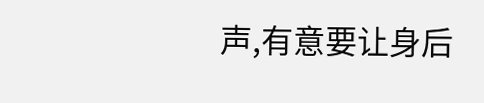声,有意要让身后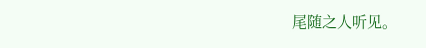尾随之人听见。